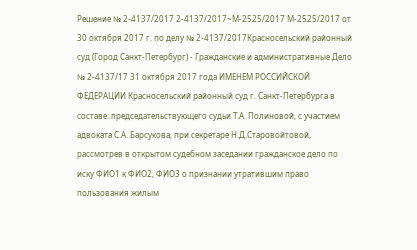Решение № 2-4137/2017 2-4137/2017~М-2525/2017 М-2525/2017 от 30 октября 2017 г. по делу № 2-4137/2017Красносельский районный суд (Город Санкт-Петербург) - Гражданские и административные Дело № 2-4137/17 31 октября 2017 года ИМЕНЕМ РОССИЙСКОЙ ФЕДЕРАЦИИ Красносельский районный суд г. Санкт-Петербурга в составе: председательствующего судьи Т.А. Полиновой, с участием адвоката С.А. Барсукова, при секретаре Н.Д.Старовойтовой, рассмотрев в открытом судебном заседании гражданское дело по иску ФИО1 к ФИО2, ФИО3 о признании утратившим право пользования жилым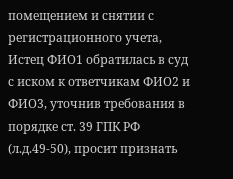помещением и снятии с регистрационного учета, Истец ФИО1 обратилась в суд с иском к ответчикам ФИО2 и ФИО3, уточнив требования в порядке ст. 39 ГПК РФ (л.д.49-50), просит признать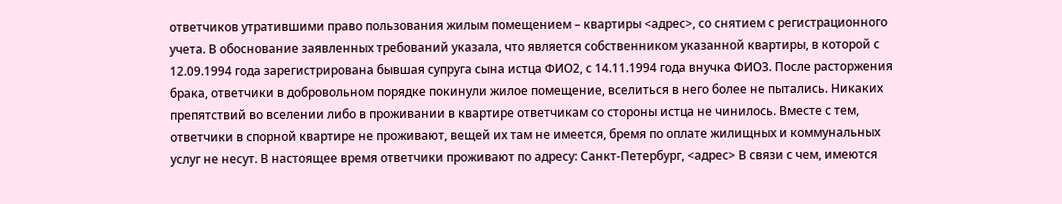ответчиков утратившими право пользования жилым помещением – квартиры <адрес>, со снятием с регистрационного учета. В обоснование заявленных требований указала, что является собственником указанной квартиры, в которой с 12.09.1994 года зарегистрирована бывшая супруга сына истца ФИО2, с 14.11.1994 года внучка ФИО3. После расторжения брака, ответчики в добровольном порядке покинули жилое помещение, вселиться в него более не пытались. Никаких препятствий во вселении либо в проживании в квартире ответчикам со стороны истца не чинилось. Вместе с тем, ответчики в спорной квартире не проживают, вещей их там не имеется, бремя по оплате жилищных и коммунальных услуг не несут. В настоящее время ответчики проживают по адресу: Санкт-Петербург, <адрес> В связи с чем, имеются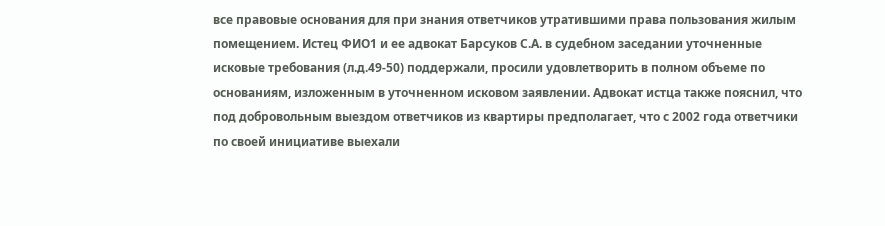все правовые основания для при знания ответчиков утратившими права пользования жилым помещением. Истец ФИО1 и ее адвокат Барсуков С.А. в судебном заседании уточненные исковые требования (л.д.49-50) поддержали, просили удовлетворить в полном объеме по основаниям, изложенным в уточненном исковом заявлении. Адвокат истца также пояснил, что под добровольным выездом ответчиков из квартиры предполагает, что с 2002 года ответчики по своей инициативе выехали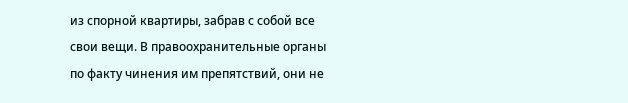из спорной квартиры, забрав с собой все свои вещи. В правоохранительные органы по факту чинения им препятствий, они не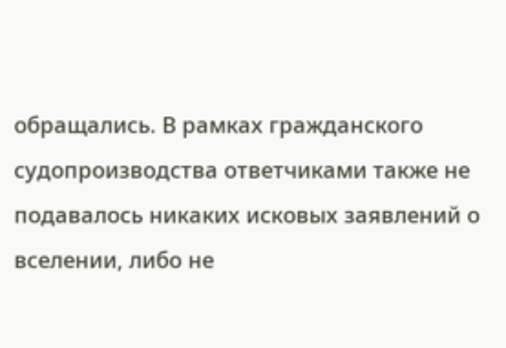обращались. В рамках гражданского судопроизводства ответчиками также не подавалось никаких исковых заявлений о вселении, либо не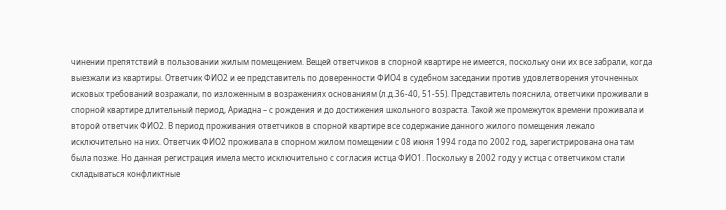чинении препятствий в пользовании жилым помещением. Вещей ответчиков в спорной квартире не имеется, поскольку они их все забрали, когда выезжали из квартиры. Ответчик ФИО2 и ее представитель по доверенности ФИО4 в судебном заседании против удовлетворения уточненных исковых требований возражали, по изложенным в возражениях основаниям (л.д.36-40, 51-55). Представитель пояснила, ответчики проживали в спорной квартире длительный период, Ариадна – с рождения и до достижения школьного возраста. Такой же промежуток времени проживала и второй ответчик ФИО2. В период проживания ответчиков в спорной квартире все содержание данного жилого помещения лежало исключительно на них. Ответчик ФИО2 проживала в спорном жилом помещении с 08 июня 1994 года по 2002 год, зарегистрирована она там была позже. Но данная регистрация имела место исключительно с согласия истца ФИО1. Поскольку в 2002 году у истца с ответчиком стали складываться конфликтные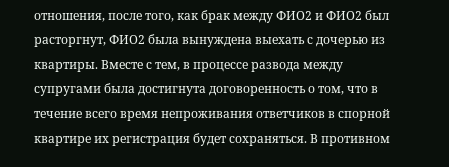отношения, после того, как брак между ФИО2 и ФИО2 был расторгнут, ФИО2 была вынуждена выехать с дочерью из квартиры. Вместе с тем, в процессе развода между супругами была достигнута договоренность о том, что в течение всего время непроживания ответчиков в спорной квартире их регистрация будет сохраняться. В противном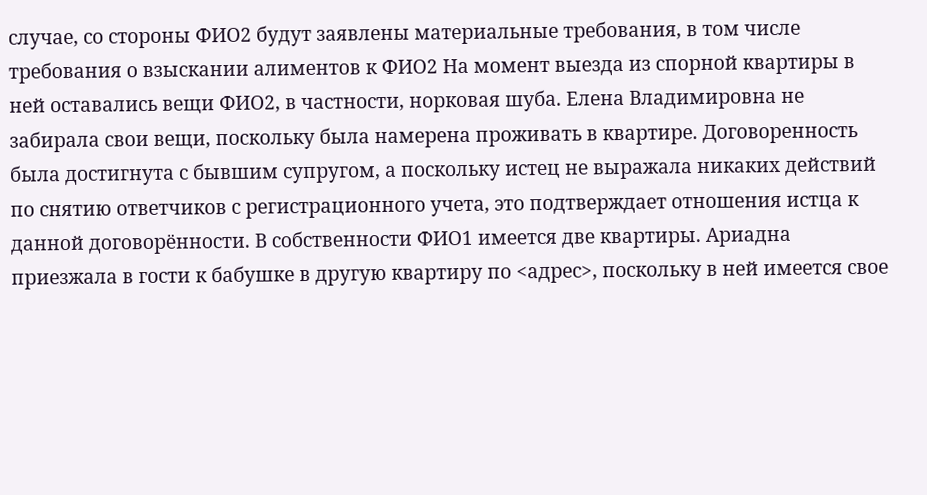случае, со стороны ФИО2 будут заявлены материальные требования, в том числе требования о взыскании алиментов к ФИО2 На момент выезда из спорной квартиры в ней оставались вещи ФИО2, в частности, норковая шуба. Елена Владимировна не забирала свои вещи, поскольку была намерена проживать в квартире. Договоренность была достигнута с бывшим супругом, а поскольку истец не выражала никаких действий по снятию ответчиков с регистрационного учета, это подтверждает отношения истца к данной договорённости. В собственности ФИО1 имеется две квартиры. Ариадна приезжала в гости к бабушке в другую квартиру по <адрес>, поскольку в ней имеется свое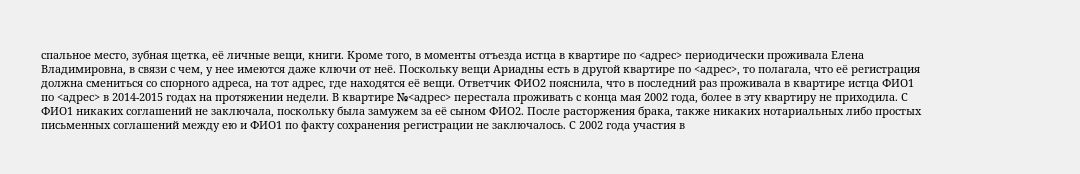спальное место, зубная щетка, её личные вещи, книги. Кроме того, в моменты отъезда истца в квартире по <адрес> периодически проживала Елена Владимировна, в связи с чем, у нее имеются даже ключи от неё. Поскольку вещи Ариадны есть в другой квартире по <адрес>, то полагала, что её регистрация должна смениться со спорного адреса, на тот адрес, где находятся её вещи. Ответчик ФИО2 пояснила, что в последний раз проживала в квартире истца ФИО1 по <адрес> в 2014-2015 годах на протяжении недели. В квартире №<адрес> перестала проживать с конца мая 2002 года, более в эту квартиру не приходила. С ФИО1 никаких соглашений не заключала, поскольку была замужем за её сыном ФИО2. После расторжения брака, также никаких нотариальных либо простых письменных соглашений между ею и ФИО1 по факту сохранения регистрации не заключалось. С 2002 года участия в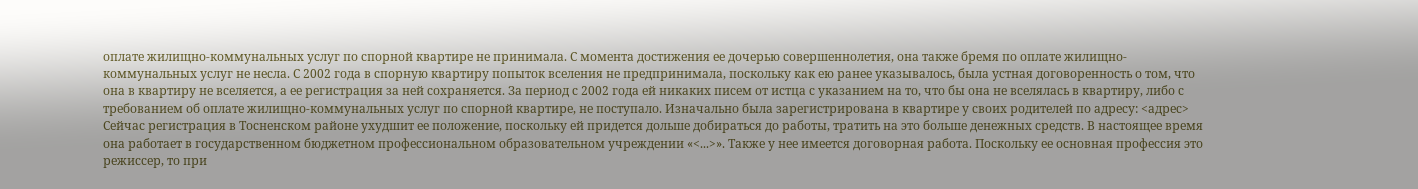оплате жилищно-коммунальных услуг по спорной квартире не принимала. С момента достижения ее дочерью совершеннолетия, она также бремя по оплате жилищно-коммунальных услуг не несла. С 2002 года в спорную квартиру попыток вселения не предпринимала, поскольку как ею ранее указывалось, была устная договоренность о том, что она в квартиру не вселяется, а ее регистрация за ней сохраняется. За период с 2002 года ей никаких писем от истца с указанием на то, что бы она не вселялась в квартиру, либо с требованием об оплате жилищно-коммунальных услуг по спорной квартире, не поступало. Изначально была зарегистрирована в квартире у своих родителей по адресу: <адрес> Сейчас регистрация в Тосненском районе ухудшит ее положение, поскольку ей придется дольше добираться до работы, тратить на это больше денежных средств. В настоящее время она работает в государственном бюджетном профессиональном образовательном учреждении «<...>». Также у нее имеется договорная работа. Поскольку ее основная профессия это режиссер, то при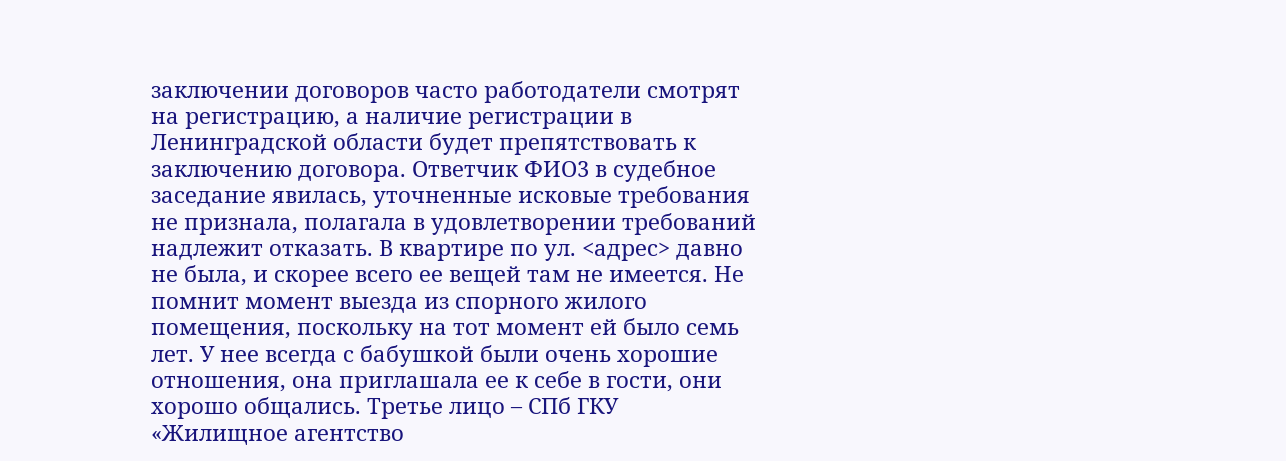заключении договоров часто работодатели смотрят на регистрацию, а наличие регистрации в Ленинградской области будет препятствовать к заключению договора. Ответчик ФИО3 в судебное заседание явилась, уточненные исковые требования не признала, полагала в удовлетворении требований надлежит отказать. В квартире по ул. <адрес> давно не была, и скорее всего ее вещей там не имеется. Не помнит момент выезда из спорного жилого помещения, поскольку на тот момент ей было семь лет. У нее всегда с бабушкой были очень хорошие отношения, она приглашала ее к себе в гости, они хорошо общались. Третье лицо – СПб ГКУ «Жилищное агентство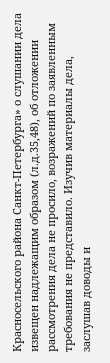Красносельского района Санкт-Петербурга» о слушании дела извещен надлежащим образом (л.д.35,48), об отложении рассмотрения дела не просило, возражений по заявленным требования не представило. Изучив материалы дела, заслушав доводы и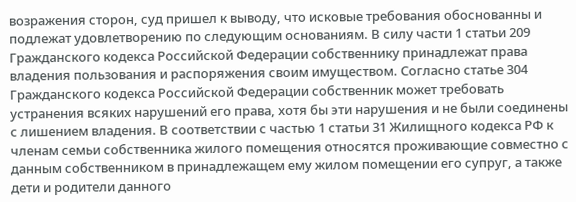возражения сторон, суд пришел к выводу, что исковые требования обоснованны и подлежат удовлетворению по следующим основаниям. В силу части 1 статьи 209 Гражданского кодекса Российской Федерации собственнику принадлежат права владения пользования и распоряжения своим имуществом. Согласно статье 304 Гражданского кодекса Российской Федерации собственник может требовать устранения всяких нарушений его права, хотя бы эти нарушения и не были соединены с лишением владения. В соответствии с частью 1 статьи 31 Жилищного кодекса РФ к членам семьи собственника жилого помещения относятся проживающие совместно с данным собственником в принадлежащем ему жилом помещении его супруг, а также дети и родители данного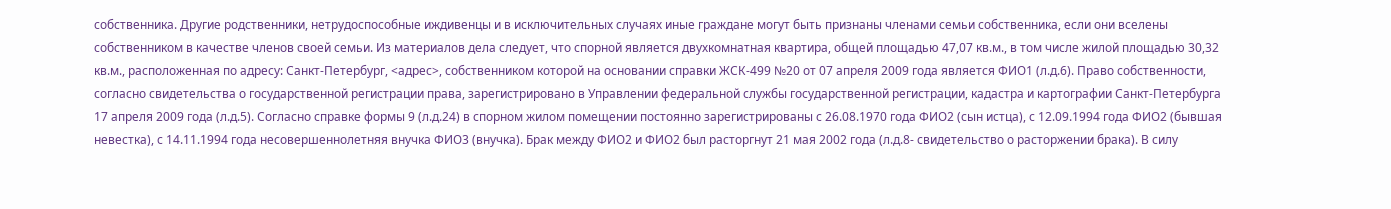собственника. Другие родственники, нетрудоспособные иждивенцы и в исключительных случаях иные граждане могут быть признаны членами семьи собственника, если они вселены собственником в качестве членов своей семьи. Из материалов дела следует, что спорной является двухкомнатная квартира, общей площадью 47,07 кв.м., в том числе жилой площадью 30,32 кв.м., расположенная по адресу: Санкт-Петербург, <адрес>, собственником которой на основании справки ЖСК-499 №20 от 07 апреля 2009 года является ФИО1 (л.д.6). Право собственности, согласно свидетельства о государственной регистрации права, зарегистрировано в Управлении федеральной службы государственной регистрации, кадастра и картографии Санкт-Петербурга 17 апреля 2009 года (л.д.5). Согласно справке формы 9 (л.д.24) в спорном жилом помещении постоянно зарегистрированы с 26.08.1970 года ФИО2 (сын истца), с 12.09.1994 года ФИО2 (бывшая невестка), с 14.11.1994 года несовершеннолетняя внучка ФИО3 (внучка). Брак между ФИО2 и ФИО2 был расторгнут 21 мая 2002 года (л.д.8- свидетельство о расторжении брака). В силу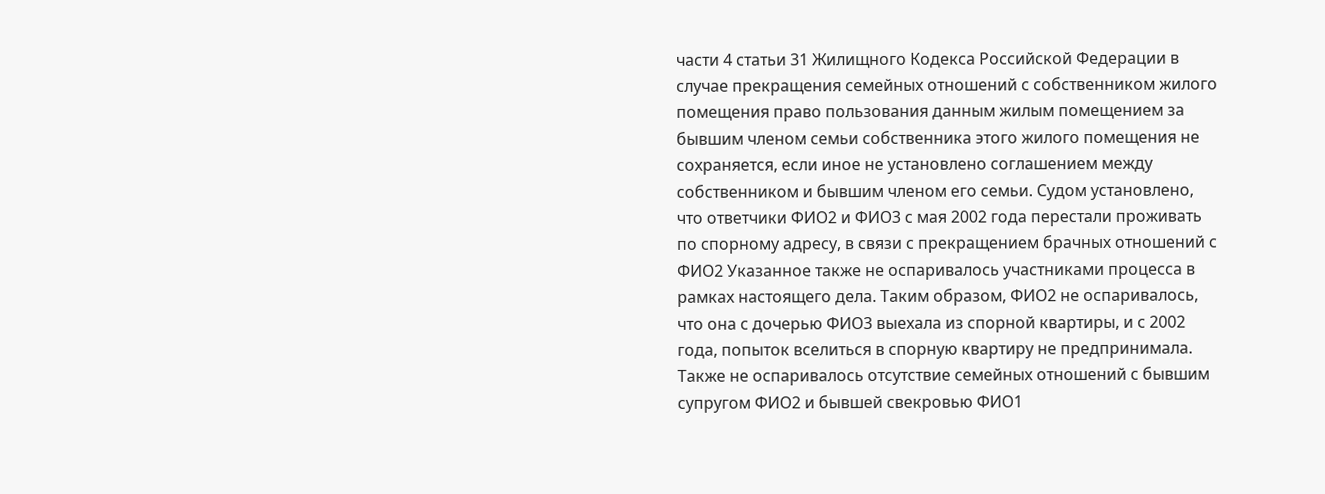части 4 статьи 31 Жилищного Кодекса Российской Федерации в случае прекращения семейных отношений с собственником жилого помещения право пользования данным жилым помещением за бывшим членом семьи собственника этого жилого помещения не сохраняется, если иное не установлено соглашением между собственником и бывшим членом его семьи. Судом установлено, что ответчики ФИО2 и ФИО3 с мая 2002 года перестали проживать по спорному адресу, в связи с прекращением брачных отношений с ФИО2 Указанное также не оспаривалось участниками процесса в рамках настоящего дела. Таким образом, ФИО2 не оспаривалось, что она с дочерью ФИО3 выехала из спорной квартиры, и с 2002 года, попыток вселиться в спорную квартиру не предпринимала. Также не оспаривалось отсутствие семейных отношений с бывшим супругом ФИО2 и бывшей свекровью ФИО1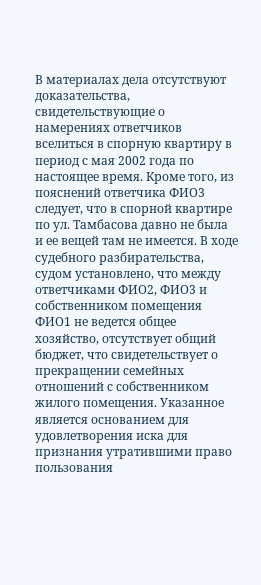В материалах дела отсутствуют доказательства, свидетельствующие о намерениях ответчиков вселиться в спорную квартиру в период с мая 2002 года по настоящее время. Кроме того, из пояснений ответчика ФИО3 следует, что в спорной квартире по ул. Тамбасова давно не была и ее вещей там не имеется. В ходе судебного разбирательства, судом установлено, что между ответчиками ФИО2, ФИО3 и собственником помещения ФИО1 не ведется общее хозяйство, отсутствует общий бюджет, что свидетельствует о прекращении семейных отношений с собственником жилого помещения. Указанное является основанием для удовлетворения иска для признания утратившими право пользования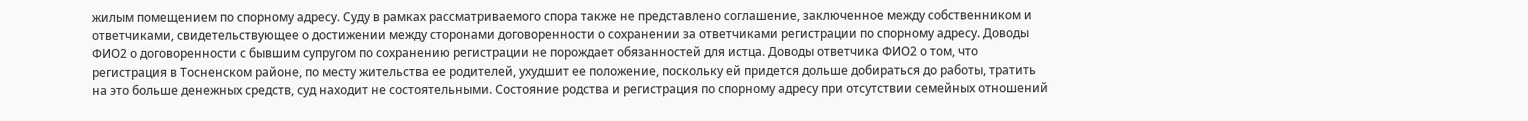жилым помещением по спорному адресу. Суду в рамках рассматриваемого спора также не представлено соглашение, заключенное между собственником и ответчиками, свидетельствующее о достижении между сторонами договоренности о сохранении за ответчиками регистрации по спорному адресу. Доводы ФИО2 о договоренности с бывшим супругом по сохранению регистрации не порождает обязанностей для истца. Доводы ответчика ФИО2 о том, что регистрация в Тосненском районе, по месту жительства ее родителей, ухудшит ее положение, поскольку ей придется дольше добираться до работы, тратить на это больше денежных средств, суд находит не состоятельными. Состояние родства и регистрация по спорному адресу при отсутствии семейных отношений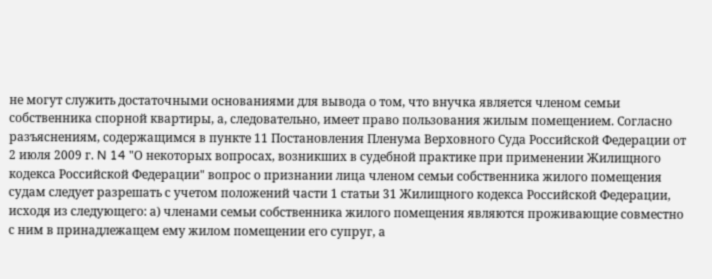не могут служить достаточными основаниями для вывода о том, что внучка является членом семьи собственника спорной квартиры, а, следовательно, имеет право пользования жилым помещением. Согласно разъяснениям, содержащимся в пункте 11 Постановления Пленума Верховного Суда Российской Федерации от 2 июля 2009 г. N 14 "О некоторых вопросах, возникших в судебной практике при применении Жилищного кодекса Российской Федерации" вопрос о признании лица членом семьи собственника жилого помещения судам следует разрешать с учетом положений части 1 статьи 31 Жилищного кодекса Российской Федерации, исходя из следующего: а) членами семьи собственника жилого помещения являются проживающие совместно с ним в принадлежащем ему жилом помещении его супруг, а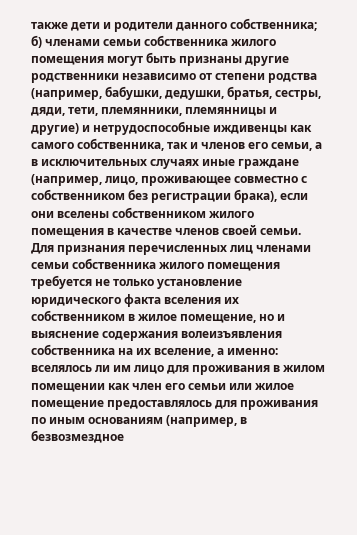также дети и родители данного собственника; б) членами семьи собственника жилого помещения могут быть признаны другие родственники независимо от степени родства (например, бабушки, дедушки, братья, сестры, дяди, тети, племянники, племянницы и другие) и нетрудоспособные иждивенцы как самого собственника, так и членов его семьи, а в исключительных случаях иные граждане (например, лицо, проживающее совместно с собственником без регистрации брака), если они вселены собственником жилого помещения в качестве членов своей семьи. Для признания перечисленных лиц членами семьи собственника жилого помещения требуется не только установление юридического факта вселения их собственником в жилое помещение, но и выяснение содержания волеизъявления собственника на их вселение, а именно: вселялось ли им лицо для проживания в жилом помещении как член его семьи или жилое помещение предоставлялось для проживания по иным основаниям (например, в безвозмездное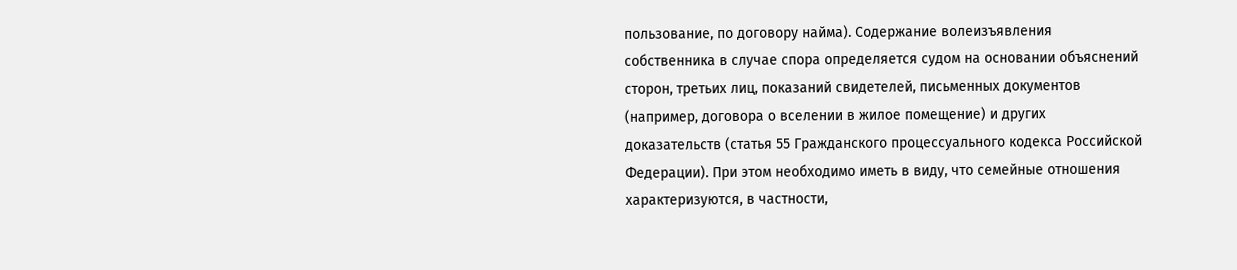пользование, по договору найма). Содержание волеизъявления собственника в случае спора определяется судом на основании объяснений сторон, третьих лиц, показаний свидетелей, письменных документов (например, договора о вселении в жилое помещение) и других доказательств (статья 55 Гражданского процессуального кодекса Российской Федерации). При этом необходимо иметь в виду, что семейные отношения характеризуются, в частности,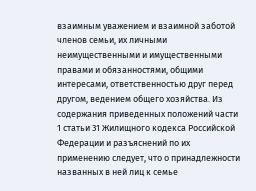взаимным уважением и взаимной заботой членов семьи, их личными неимущественными и имущественными правами и обязанностями, общими интересами, ответственностью друг перед другом, ведением общего хозяйства. Из содержания приведенных положений части 1 статьи 31 Жилищного кодекса Российской Федерации и разъяснений по их применению следует, что о принадлежности названных в ней лиц к семье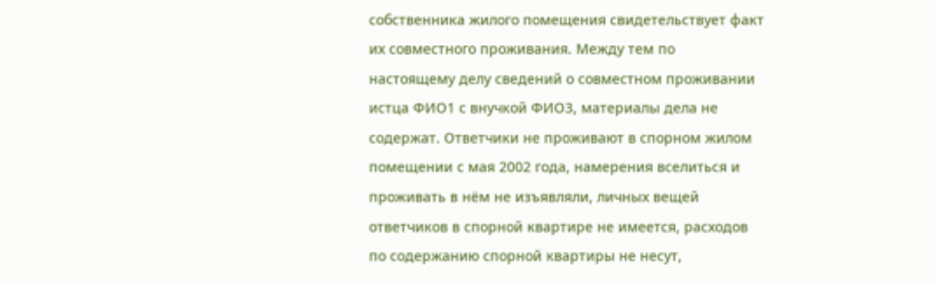собственника жилого помещения свидетельствует факт их совместного проживания. Между тем по настоящему делу сведений о совместном проживании истца ФИО1 с внучкой ФИО3, материалы дела не содержат. Ответчики не проживают в спорном жилом помещении с мая 2002 года, намерения вселиться и проживать в нём не изъявляли, личных вещей ответчиков в спорной квартире не имеется, расходов по содержанию спорной квартиры не несут,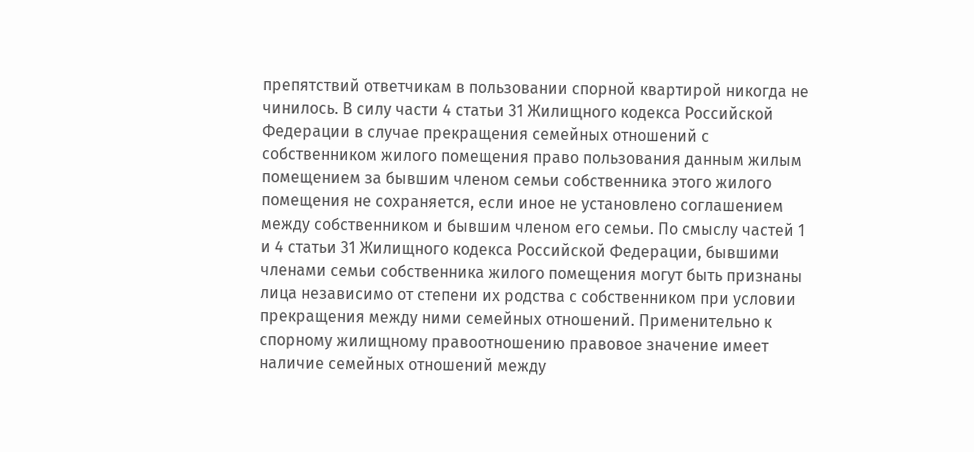препятствий ответчикам в пользовании спорной квартирой никогда не чинилось. В силу части 4 статьи 31 Жилищного кодекса Российской Федерации в случае прекращения семейных отношений с собственником жилого помещения право пользования данным жилым помещением за бывшим членом семьи собственника этого жилого помещения не сохраняется, если иное не установлено соглашением между собственником и бывшим членом его семьи. По смыслу частей 1 и 4 статьи 31 Жилищного кодекса Российской Федерации, бывшими членами семьи собственника жилого помещения могут быть признаны лица независимо от степени их родства с собственником при условии прекращения между ними семейных отношений. Применительно к спорному жилищному правоотношению правовое значение имеет наличие семейных отношений между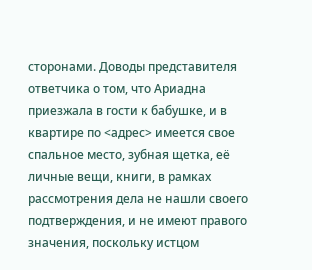сторонами. Доводы представителя ответчика о том, что Ариадна приезжала в гости к бабушке, и в квартире по <адрес> имеется свое спальное место, зубная щетка, её личные вещи, книги, в рамках рассмотрения дела не нашли своего подтверждения, и не имеют правого значения, поскольку истцом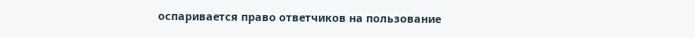оспаривается право ответчиков на пользование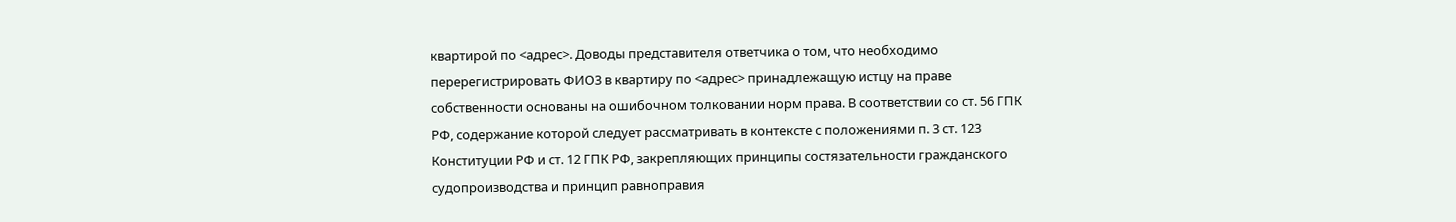квартирой по <адрес>. Доводы представителя ответчика о том, что необходимо перерегистрировать ФИО3 в квартиру по <адрес> принадлежащую истцу на праве собственности основаны на ошибочном толковании норм права. В соответствии со ст. 56 ГПК РФ, содержание которой следует рассматривать в контексте с положениями п. 3 ст. 123 Конституции РФ и ст. 12 ГПК РФ, закрепляющих принципы состязательности гражданского судопроизводства и принцип равноправия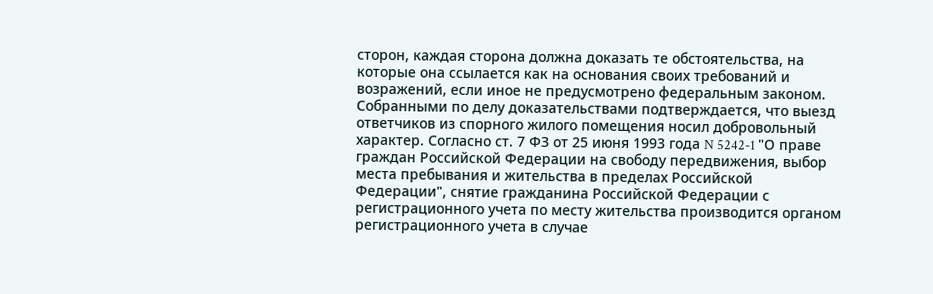сторон, каждая сторона должна доказать те обстоятельства, на которые она ссылается как на основания своих требований и возражений, если иное не предусмотрено федеральным законом. Собранными по делу доказательствами подтверждается, что выезд ответчиков из спорного жилого помещения носил добровольный характер. Согласно ст. 7 ФЗ от 25 июня 1993 года N 5242-1 "О праве граждан Российской Федерации на свободу передвижения, выбор места пребывания и жительства в пределах Российской Федерации", снятие гражданина Российской Федерации с регистрационного учета по месту жительства производится органом регистрационного учета в случае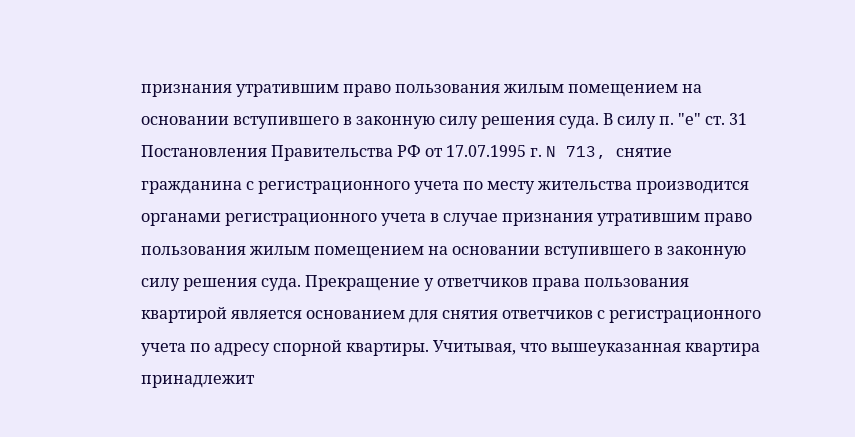признания утратившим право пользования жилым помещением на основании вступившего в законную силу решения суда. В силу п. "е" ст. 31 Постановления Правительства РФ от 17.07.1995 г. N 713, снятие гражданина с регистрационного учета по месту жительства производится органами регистрационного учета в случае признания утратившим право пользования жилым помещением на основании вступившего в законную силу решения суда. Прекращение у ответчиков права пользования квартирой является основанием для снятия ответчиков с регистрационного учета по адресу спорной квартиры. Учитывая, что вышеуказанная квартира принадлежит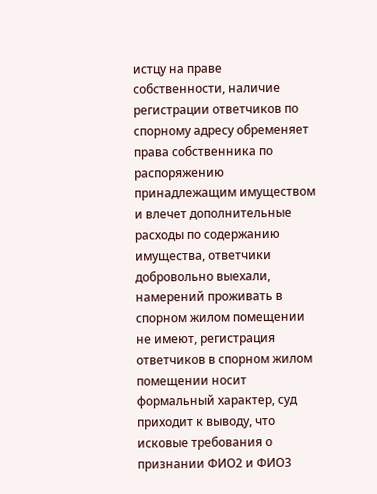истцу на праве собственности, наличие регистрации ответчиков по спорному адресу обременяет права собственника по распоряжению принадлежащим имуществом и влечет дополнительные расходы по содержанию имущества, ответчики добровольно выехали, намерений проживать в спорном жилом помещении не имеют, регистрация ответчиков в спорном жилом помещении носит формальный характер, суд приходит к выводу, что исковые требования о признании ФИО2 и ФИО3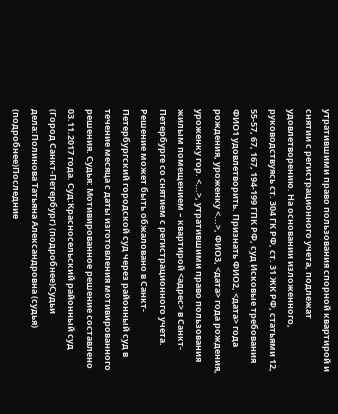утратившими право пользования спорной квартирой и снятии с регистрационного учета, подлежат удовлетворению. На основании изложенного, руководствуясь ст. 304 ГК РФ, ст. 31 ЖК РФ, статьями 12, 55-57, 67, 167, 194-199 ГПК РФ, суд Исковые требования ФИО1 удовлетворить. Признать ФИО2, <дата> года рождения, уроженку <...>, ФИО3, <дата> года рождения, уроженку гор. <...>, утратившими право пользования жилым помещением – квартирой <адрес> в Санкт-Петербурге со снятием с регистрационного учета. Решение может быть обжаловано в Санкт-Петербургский городской суд через районный суд в течение месяца с даты изготовления мотивированного решения. Судья: Мотивированное решение составлено 03.11.2017 года. Суд:Красносельский районный суд (Город Санкт-Петербург) (подробнее)Судьи дела:Полинова Татьяна Александровна (судья) (подробнее)Последние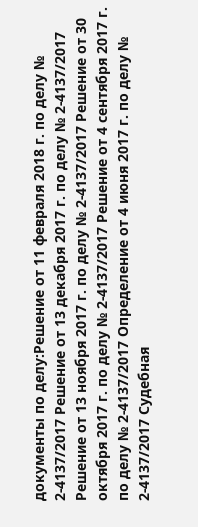документы по делу:Решение от 11 февраля 2018 г. по делу № 2-4137/2017 Решение от 13 декабря 2017 г. по делу № 2-4137/2017 Решение от 13 ноября 2017 г. по делу № 2-4137/2017 Решение от 30 октября 2017 г. по делу № 2-4137/2017 Решение от 4 сентября 2017 г. по делу № 2-4137/2017 Определение от 4 июня 2017 г. по делу № 2-4137/2017 Судебная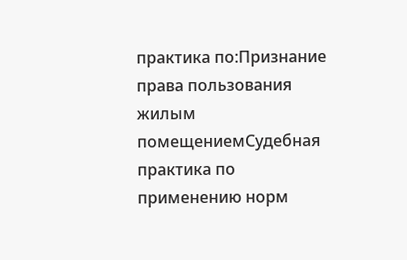практика по:Признание права пользования жилым помещениемСудебная практика по применению норм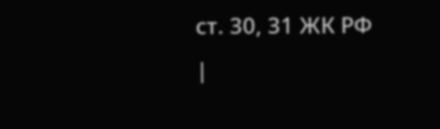ст. 30, 31 ЖК РФ
|